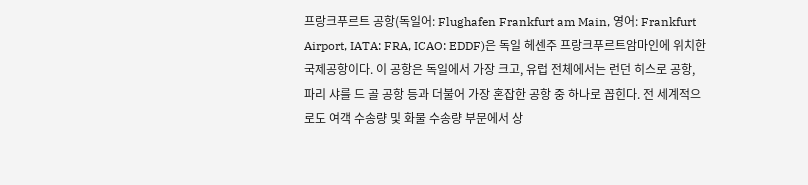프랑크푸르트 공항(독일어: Flughafen Frankfurt am Main, 영어: Frankfurt Airport, IATA: FRA, ICAO: EDDF)은 독일 헤센주 프랑크푸르트암마인에 위치한 국제공항이다. 이 공항은 독일에서 가장 크고, 유럽 전체에서는 런던 히스로 공항, 파리 샤를 드 골 공항 등과 더불어 가장 혼잡한 공항 중 하나로 꼽힌다. 전 세계적으로도 여객 수송량 및 화물 수송량 부문에서 상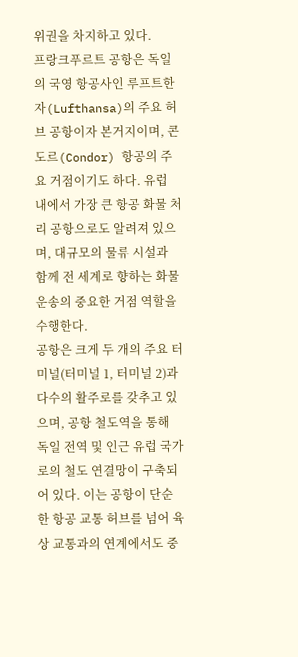위권을 차지하고 있다.
프랑크푸르트 공항은 독일의 국영 항공사인 루프트한자(Lufthansa)의 주요 허브 공항이자 본거지이며, 콘도르(Condor) 항공의 주요 거점이기도 하다. 유럽 내에서 가장 큰 항공 화물 처리 공항으로도 알려져 있으며, 대규모의 물류 시설과 함께 전 세계로 향하는 화물 운송의 중요한 거점 역할을 수행한다.
공항은 크게 두 개의 주요 터미널(터미널 1, 터미널 2)과 다수의 활주로를 갖추고 있으며, 공항 철도역을 통해 독일 전역 및 인근 유럽 국가로의 철도 연결망이 구축되어 있다. 이는 공항이 단순한 항공 교통 허브를 넘어 육상 교통과의 연계에서도 중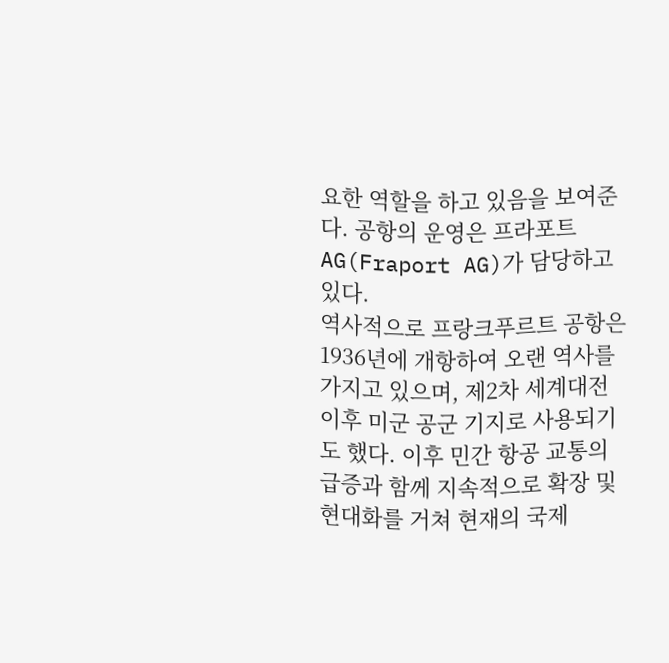요한 역할을 하고 있음을 보여준다. 공항의 운영은 프라포트 AG(Fraport AG)가 담당하고 있다.
역사적으로 프랑크푸르트 공항은 1936년에 개항하여 오랜 역사를 가지고 있으며, 제2차 세계대전 이후 미군 공군 기지로 사용되기도 했다. 이후 민간 항공 교통의 급증과 함께 지속적으로 확장 및 현대화를 거쳐 현재의 국제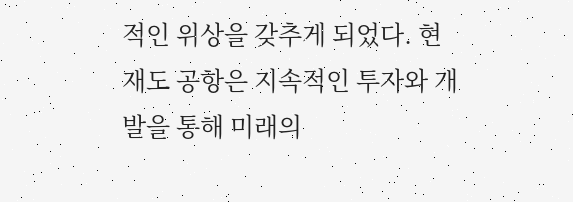적인 위상을 갖추게 되었다. 현재도 공항은 지속적인 투자와 개발을 통해 미래의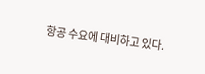항공 수요에 대비하고 있다.